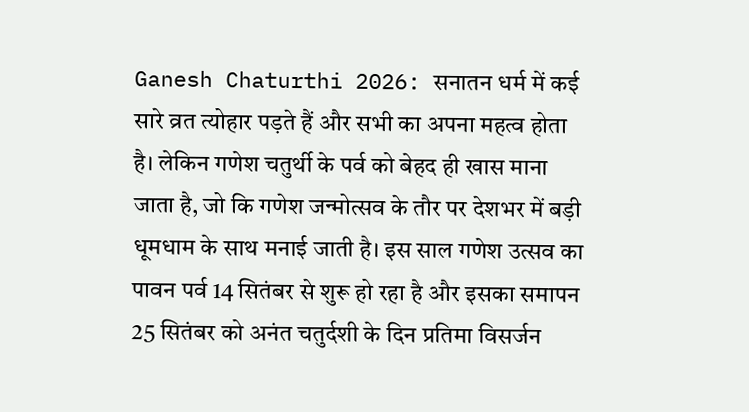Ganesh Chaturthi 2026: सनातन धर्म में कई सारे व्रत त्योहार पड़ते हैं और सभी का अपना महत्व होता है। लेकिन गणेश चतुर्थी के पर्व को बेहद ही खास माना जाता है, जो कि गणेश जन्मोत्सव के तौर पर देशभर में बड़ी धूमधाम के साथ मनाई जाती है। इस साल गणेश उत्सव का पावन पर्व 14 सितंबर से शुरू हो रहा है और इसका समापन 25 सितंबर को अनंत चतुर्दशी के दिन प्रतिमा विसर्जन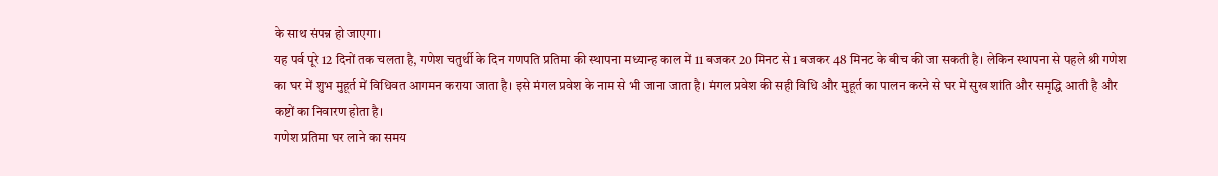के साथ संपन्न हो जाएगा।
यह पर्व पूरे 12 दिनों तक चलता है, गणेश चतुर्थी के दिन गणपति प्रतिमा की स्थापना मध्यान्ह काल में 11 बजकर 20 मिनट से 1 बजकर 48 मिनट के बीच की जा सकती है। लेकिन स्थापना से पहले श्री गणेश का घर में शुभ मुहूर्त में विधिवत आगमन कराया जाता है। इसे मंगल प्रवेश के नाम से भी जाना जाता है। मंगल प्रवेश की सही विधि और मुहूर्त का पालन करने से घर में सुख शांति और समृद्धि आती है और कष्टों का निवारण होता है।
गणेश प्रतिमा घर लाने का समय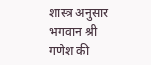शास्त्र अनुसार भगवान श्री गणेश की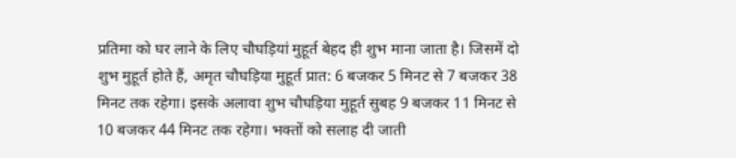प्रतिमा को घर लाने के लिए चौघड़ियां मुहूर्त बेहद ही शुभ माना जाता है। जिसमें दो शुभ मुहूर्त होते हैं, अमृत चौघड़िया मुहूर्त प्रात: 6 बजकर 5 मिनट से 7 बजकर 38 मिनट तक रहेगा। इसके अलावा शुभ चौघड़िया मुहूर्त सुबह 9 बजकर 11 मिनट से 10 बजकर 44 मिनट तक रहेगा। भक्तों को सलाह दी जाती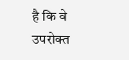है कि वे उपरोक्त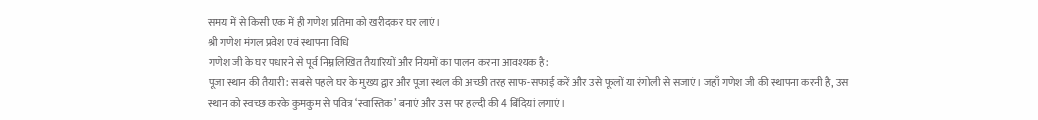समय में से किसी एक में ही गणेश प्रतिमा को खरीदकर घर लाएं।
श्री गणेश मंगल प्रवेश एवं स्थापना विधि
गणेश जी के घर पधारने से पूर्व निम्नलिखित तैयारियों और नियमों का पालन करना आवश्यक है:
पूजा स्थान की तैयारी: सबसे पहले घर के मुख्य द्वार और पूजा स्थल की अच्छी तरह साफ-सफाई करें और उसे फूलों या रंगोली से सजाएं। जहाँ गणेश जी की स्थापना करनी है, उस स्थान को स्वच्छ करके कुमकुम से पवित्र ‘स्वास्तिक’ बनाएं और उस पर हल्दी की 4 बिंदियां लगाएं।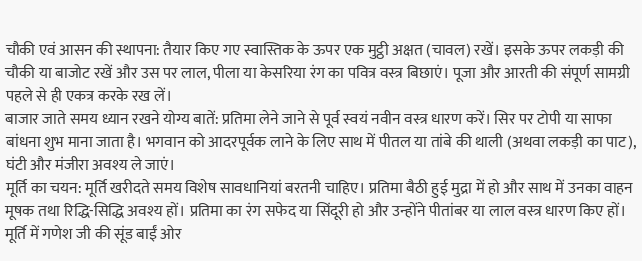चौकी एवं आसन की स्थापना: तैयार किए गए स्वास्तिक के ऊपर एक मुट्ठी अक्षत (चावल) रखें। इसके ऊपर लकड़ी की चौकी या बाजोट रखें और उस पर लाल, पीला या केसरिया रंग का पवित्र वस्त्र बिछाएं। पूजा और आरती की संपूर्ण सामग्री पहले से ही एकत्र करके रख लें।
बाजार जाते समय ध्यान रखने योग्य बातें: प्रतिमा लेने जाने से पूर्व स्वयं नवीन वस्त्र धारण करें। सिर पर टोपी या साफा बांधना शुभ माना जाता है। भगवान को आदरपूर्वक लाने के लिए साथ में पीतल या तांबे की थाली (अथवा लकड़ी का पाट), घंटी और मंजीरा अवश्य ले जाएं।
मूर्ति का चयन: मूर्ति खरीदते समय विशेष सावधानियां बरतनी चाहिए। प्रतिमा बैठी हुई मुद्रा में हो और साथ में उनका वाहन मूषक तथा रिद्धि-सिद्धि अवश्य हों। प्रतिमा का रंग सफेद या सिंदूरी हो और उन्होंने पीतांबर या लाल वस्त्र धारण किए हों। मूर्ति में गणेश जी की सूंड बाईं ओर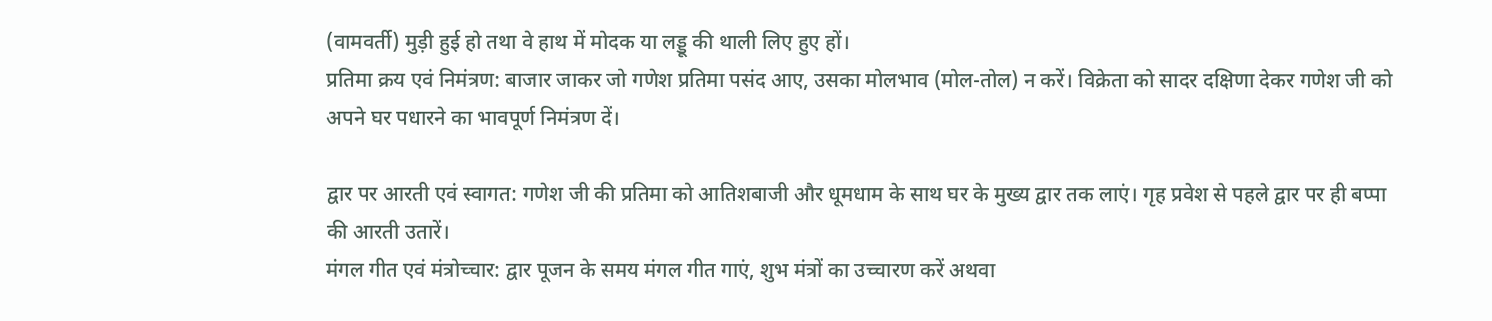(वामवर्ती) मुड़ी हुई हो तथा वे हाथ में मोदक या लड्डू की थाली लिए हुए हों।
प्रतिमा क्रय एवं निमंत्रण: बाजार जाकर जो गणेश प्रतिमा पसंद आए, उसका मोलभाव (मोल-तोल) न करें। विक्रेता को सादर दक्षिणा देकर गणेश जी को अपने घर पधारने का भावपूर्ण निमंत्रण दें।

द्वार पर आरती एवं स्वागत: गणेश जी की प्रतिमा को आतिशबाजी और धूमधाम के साथ घर के मुख्य द्वार तक लाएं। गृह प्रवेश से पहले द्वार पर ही बप्पा की आरती उतारें।
मंगल गीत एवं मंत्रोच्चार: द्वार पूजन के समय मंगल गीत गाएं, शुभ मंत्रों का उच्चारण करें अथवा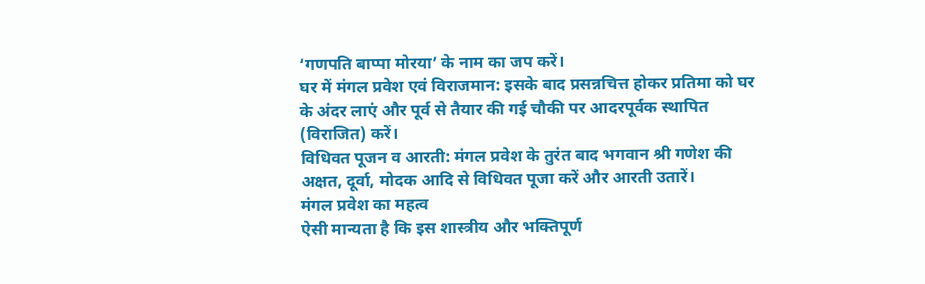‘गणपति बाप्पा मोरया’ के नाम का जप करें।
घर में मंगल प्रवेश एवं विराजमान: इसके बाद प्रसन्नचित्त होकर प्रतिमा को घर के अंदर लाएं और पूर्व से तैयार की गई चौकी पर आदरपूर्वक स्थापित (विराजित) करें।
विधिवत पूजन व आरती: मंगल प्रवेश के तुरंत बाद भगवान श्री गणेश की अक्षत, दूर्वा, मोदक आदि से विधिवत पूजा करें और आरती उतारें।
मंगल प्रवेश का महत्व
ऐसी मान्यता है कि इस शास्त्रीय और भक्तिपूर्ण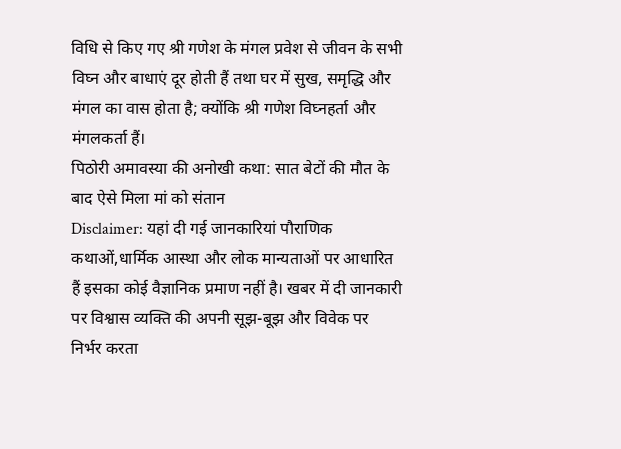विधि से किए गए श्री गणेश के मंगल प्रवेश से जीवन के सभी विघ्न और बाधाएं दूर होती हैं तथा घर में सुख, समृद्धि और मंगल का वास होता है; क्योंकि श्री गणेश विघ्नहर्ता और मंगलकर्ता हैं।
पिठोरी अमावस्या की अनोखी कथा: सात बेटों की मौत के बाद ऐसे मिला मां को संतान
Disclaimer: यहां दी गई जानकारियां पौराणिक कथाओं,धार्मिक आस्था और लोक मान्यताओं पर आधारित हैं इसका कोई वैज्ञानिक प्रमाण नहीं है। खबर में दी जानकारी पर विश्वास व्यक्ति की अपनी सूझ-बूझ और विवेक पर निर्भर करता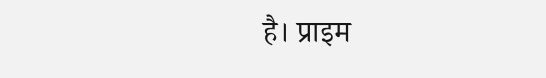है। प्राइम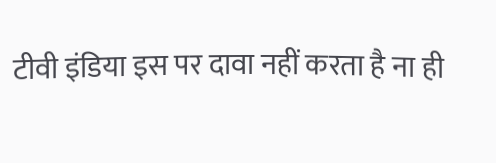टीवी इंडिया इस पर दावा नहीं करता है ना ही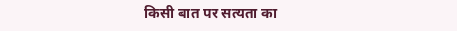किसी बात पर सत्यता का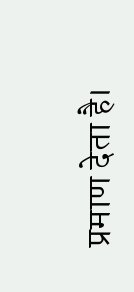प्रमाण देता है।